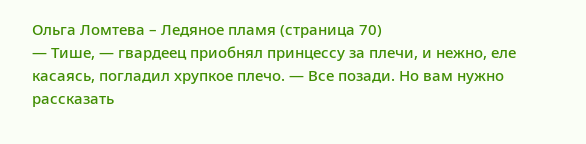Ольга Ломтева – Ледяное пламя (страница 70)
— Тише, — гвардеец приобнял принцессу за плечи, и нежно, еле касаясь, погладил хрупкое плечо. — Все позади. Но вам нужно рассказать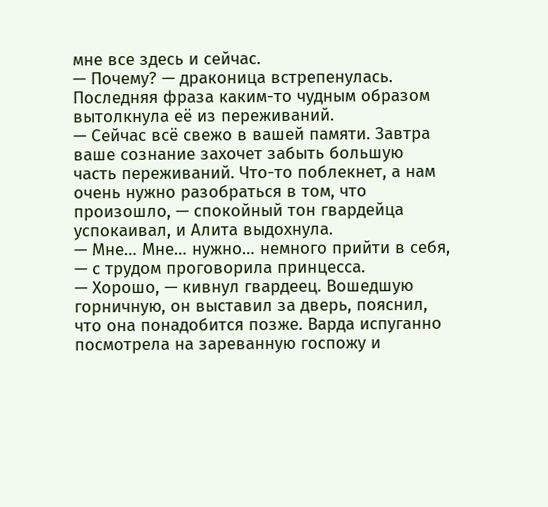мне все здесь и сейчас.
— Почему? — драконица встрепенулась. Последняя фраза каким-то чудным образом вытолкнула её из переживаний.
— Сейчас всё свежо в вашей памяти. Завтра ваше сознание захочет забыть большую часть переживаний. Что-то поблекнет, а нам очень нужно разобраться в том, что произошло, — спокойный тон гвардейца успокаивал, и Алита выдохнула.
— Мне… Мне… нужно… немного прийти в себя, — с трудом проговорила принцесса.
— Хорошо, — кивнул гвардеец. Вошедшую горничную, он выставил за дверь, пояснил, что она понадобится позже. Варда испуганно посмотрела на зареванную госпожу и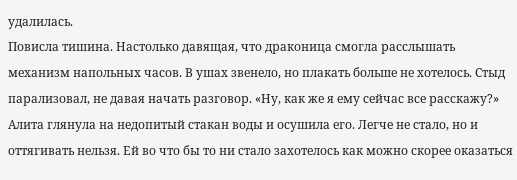удалилась.
Повисла тишина. Настолько давящая, что драконица смогла расслышать механизм напольных часов. В ушах звенело, но плакать больше не хотелось. Стыд парализовал, не давая начать разговор. «Ну, как же я ему сейчас все расскажу?»
Алита глянула на недопитый стакан воды и осушила его. Легче не стало, но и оттягивать нельзя. Ей во что бы то ни стало захотелось как можно скорее оказаться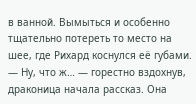в ванной. Вымыться и особенно тщательно потереть то место на шее, где Рихард коснулся её губами.
— Ну, что ж… — горестно вздохнув, драконица начала рассказ. Она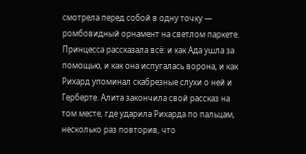смотрела перед собой в одну точку — ромбовидный орнамент на светлом паркете. Принцесса рассказала всё: и как Ада ушла за помощью, и как она испугалась ворона, и как Рихард упоминал скабрезные слухи о ней и Герберте. Алита закончила свой рассказ на том месте, где ударила Рихарда по пальцам, несколько раз повторив, что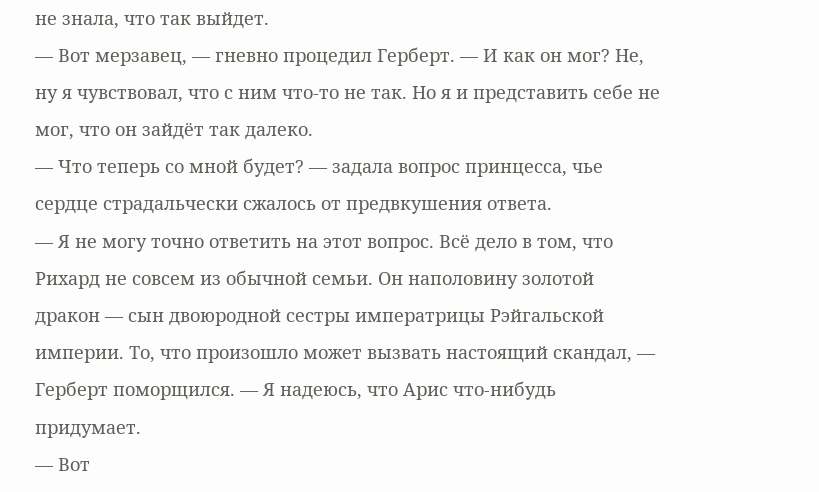не знала, что так выйдет.
— Вот мерзавец, — гневно процедил Герберт. — И как он мог? Не, ну я чувствовал, что с ним что-то не так. Но я и представить себе не мог, что он зайдёт так далеко.
— Что теперь со мной будет? — задала вопрос принцесса, чье сердце страдальчески сжалось от предвкушения ответа.
— Я не могу точно ответить на этот вопрос. Всё дело в том, что Рихард не совсем из обычной семьи. Он наполовину золотой дракон — сын двоюродной сестры императрицы Рэйгальской империи. То, что произошло может вызвать настоящий скандал, — Герберт поморщился. — Я надеюсь, что Арис что-нибудь придумает.
— Вот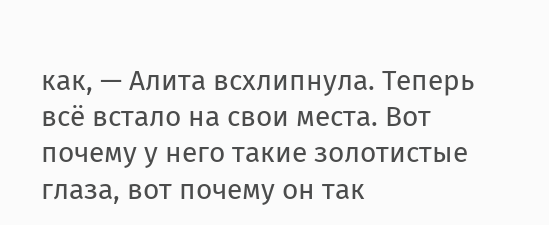как, — Алита всхлипнула. Теперь всё встало на свои места. Вот почему у него такие золотистые глаза, вот почему он так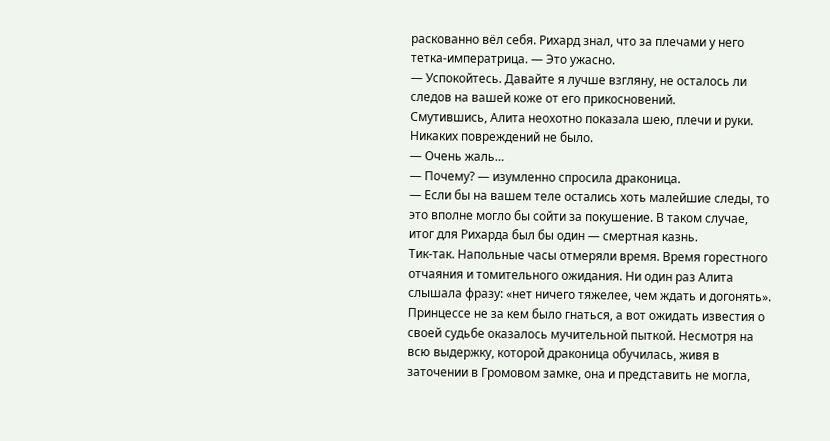раскованно вёл себя. Рихард знал, что за плечами у него тетка-императрица. — Это ужасно.
— Успокойтесь. Давайте я лучше взгляну, не осталось ли следов на вашей коже от его прикосновений.
Смутившись, Алита неохотно показала шею, плечи и руки. Никаких повреждений не было.
— Очень жаль…
— Почему? — изумленно спросила драконица.
— Если бы на вашем теле остались хоть малейшие следы, то это вполне могло бы сойти за покушение. В таком случае, итог для Рихарда был бы один — смертная казнь.
Тик-так. Напольные часы отмеряли время. Время горестного отчаяния и томительного ожидания. Ни один раз Алита слышала фразу: «нет ничего тяжелее, чем ждать и догонять». Принцессе не за кем было гнаться, а вот ожидать известия о своей судьбе оказалось мучительной пыткой. Несмотря на всю выдержку, которой драконица обучилась, живя в заточении в Громовом замке, она и представить не могла,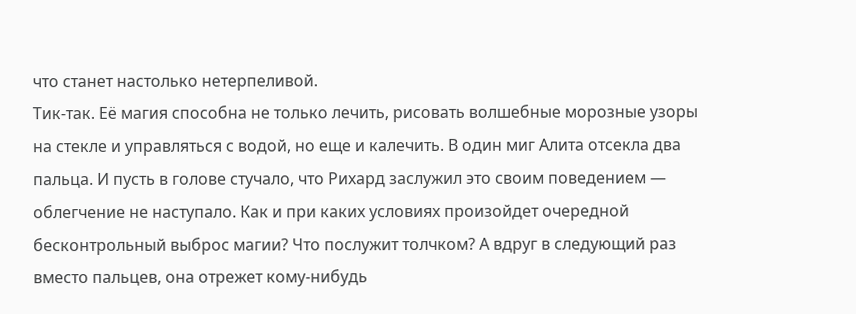что станет настолько нетерпеливой.
Тик-так. Её магия способна не только лечить, рисовать волшебные морозные узоры на стекле и управляться с водой, но еще и калечить. В один миг Алита отсекла два пальца. И пусть в голове стучало, что Рихард заслужил это своим поведением — облегчение не наступало. Как и при каких условиях произойдет очередной бесконтрольный выброс магии? Что послужит толчком? А вдруг в следующий раз вместо пальцев, она отрежет кому-нибудь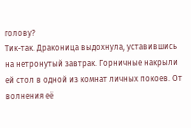голову?
Тик-так. Драконица выдохнула, уставившись на нетронутый завтрак. Горничные накрыли ей стол в одной из комнат личных покоев. От волнения её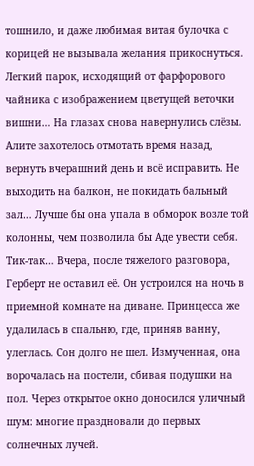тошнило, и даже любимая витая булочка с корицей не вызывала желания прикоснуться. Легкий парок, исходящий от фарфорового чайника с изображением цветущей веточки вишни… На глазах снова навернулись слёзы. Алите захотелось отмотать время назад, вернуть вчерашний день и всё исправить. Не выходить на балкон, не покидать бальный зал… Лучше бы она упала в обморок возле той колонны, чем позволила бы Аде увести себя.
Тик-так… Вчера, после тяжелого разговора, Герберт не оставил её. Он устроился на ночь в приемной комнате на диване. Принцесса же удалилась в спальню, где, приняв ванну, улеглась. Сон долго не шел. Измученная, она ворочалась на постели, сбивая подушки на пол. Через открытое окно доносился уличный шум: многие праздновали до первых солнечных лучей.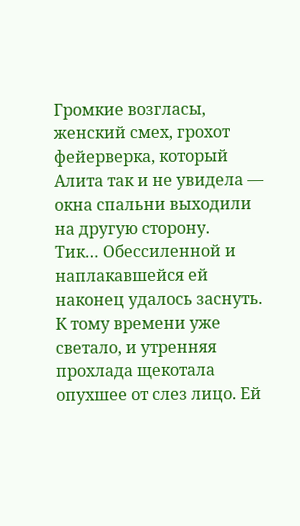Громкие возгласы, женский смех, грохот фейерверка, который Алита так и не увидела — окна спальни выходили на другую сторону.
Тик… Обессиленной и наплакавшейся ей наконец удалось заснуть. К тому времени уже светало, и утренняя прохлада щекотала опухшее от слез лицо. Ей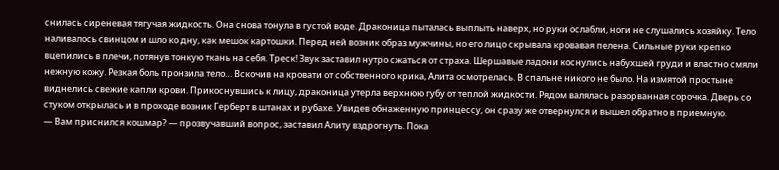снилась сиреневая тягучая жидкость. Она снова тонула в густой воде. Драконица пыталась выплыть наверх, но руки ослабли, ноги не слушались хозяйку. Тело наливалось свинцом и шло ко дну, как мешок картошки. Перед ней возник образ мужчины, но его лицо скрывала кровавая пелена. Сильные руки крепко вцепились в плечи, потянув тонкую ткань на себя. Треск! Звук заставил нутро сжаться от страха. Шершавые ладони коснулись набухшей груди и властно смяли нежную кожу. Резкая боль пронзила тело… Вскочив на кровати от собственного крика, Алита осмотрелась. В спальне никого не было. На измятой простыне виднелись свежие капли крови. Прикоснувшись к лицу, драконица утерла верхнюю губу от теплой жидкости. Рядом валялась разорванная сорочка. Дверь со стуком открылась и в проходе возник Герберт в штанах и рубахе. Увидев обнаженную принцессу, он сразу же отвернулся и вышел обратно в приемную.
— Вам приснился кошмар? — прозвучавший вопрос, заставил Алиту вздрогнуть. Пока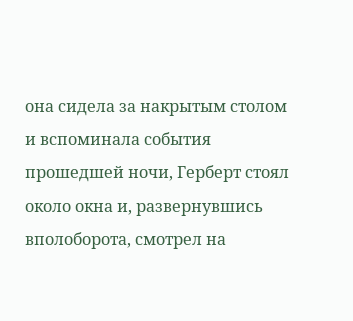она сидела за накрытым столом и вспоминала события прошедшей ночи, Герберт стоял около окна и, развернувшись вполоборота, смотрел на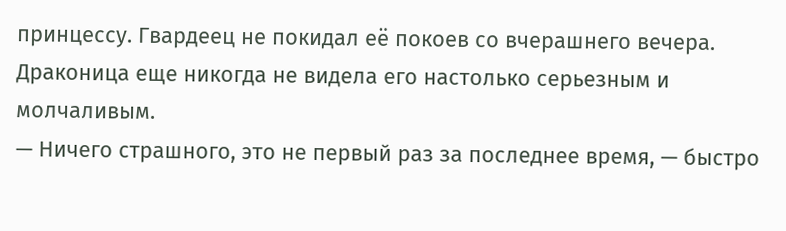принцессу. Гвардеец не покидал её покоев со вчерашнего вечера. Драконица еще никогда не видела его настолько серьезным и молчаливым.
— Ничего страшного, это не первый раз за последнее время, — быстро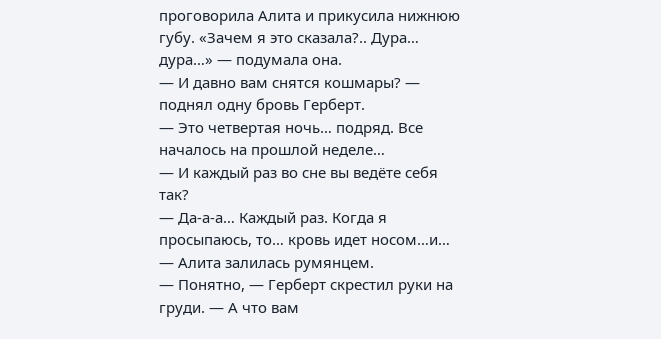проговорила Алита и прикусила нижнюю губу. «Зачем я это сказала?.. Дура… дура…» — подумала она.
— И давно вам снятся кошмары? — поднял одну бровь Герберт.
— Это четвертая ночь… подряд. Все началось на прошлой неделе…
— И каждый раз во сне вы ведёте себя так?
— Да-а-а… Каждый раз. Когда я просыпаюсь, то… кровь идет носом…и… — Алита залилась румянцем.
— Понятно, — Герберт скрестил руки на груди. — А что вам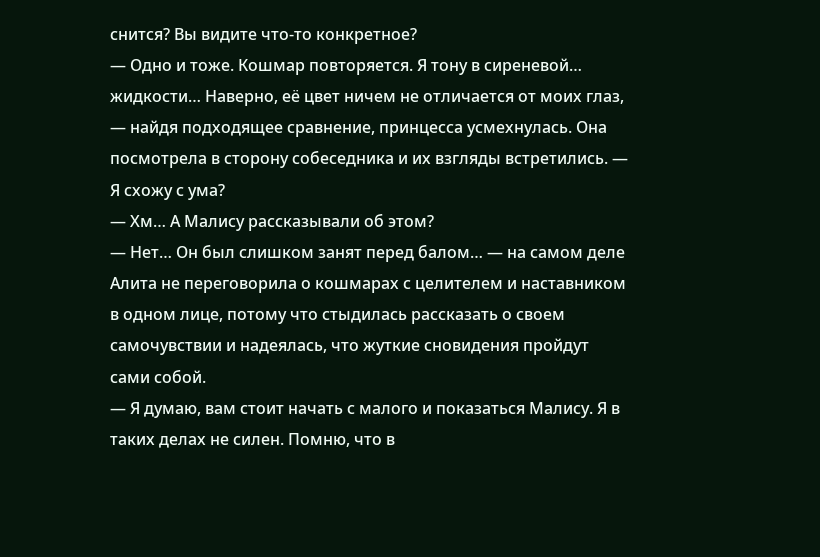снится? Вы видите что-то конкретное?
— Одно и тоже. Кошмар повторяется. Я тону в сиреневой… жидкости… Наверно, её цвет ничем не отличается от моих глаз, — найдя подходящее сравнение, принцесса усмехнулась. Она посмотрела в сторону собеседника и их взгляды встретились. — Я схожу с ума?
— Хм… А Малису рассказывали об этом?
— Нет… Он был слишком занят перед балом… — на самом деле Алита не переговорила о кошмарах с целителем и наставником в одном лице, потому что стыдилась рассказать о своем самочувствии и надеялась, что жуткие сновидения пройдут сами собой.
— Я думаю, вам стоит начать с малого и показаться Малису. Я в таких делах не силен. Помню, что в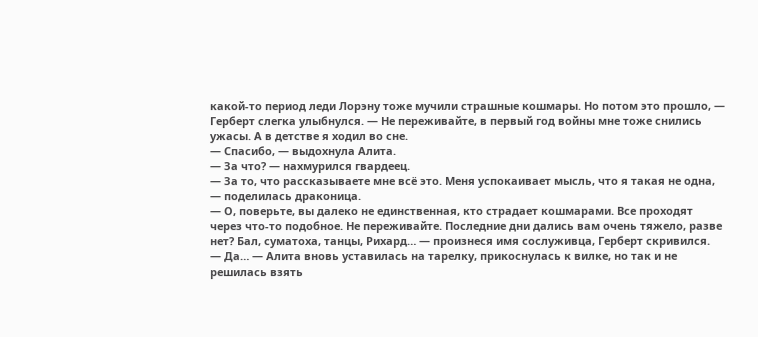какой-то период леди Лорэну тоже мучили страшные кошмары. Но потом это прошло, — Герберт слегка улыбнулся. — Не переживайте, в первый год войны мне тоже снились ужасы. А в детстве я ходил во сне.
— Спасибо, — выдохнула Алита.
— За что? — нахмурился гвардеец.
— За то, что рассказываете мне всё это. Меня успокаивает мысль, что я такая не одна, — поделилась драконица.
— О, поверьте, вы далеко не единственная, кто страдает кошмарами. Все проходят через что-то подобное. Не переживайте. Последние дни дались вам очень тяжело, разве нет? Бал, суматоха, танцы, Рихард… — произнеся имя сослуживца, Герберт скривился.
— Да… — Алита вновь уставилась на тарелку, прикоснулась к вилке, но так и не решилась взять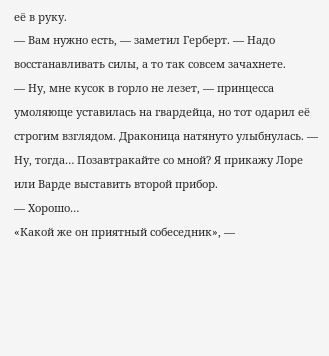её в руку.
— Вам нужно есть, — заметил Герберт. — Надо восстанавливать силы, а то так совсем зачахнете.
— Ну, мне кусок в горло не лезет, — принцесса умоляюще уставилась на гвардейца, но тот одарил её строгим взглядом. Драконица натянуто улыбнулась. — Ну, тогда… Позавтракайте со мной? Я прикажу Лоре или Варде выставить второй прибор.
— Хорошо…
«Какой же он приятный собеседник», —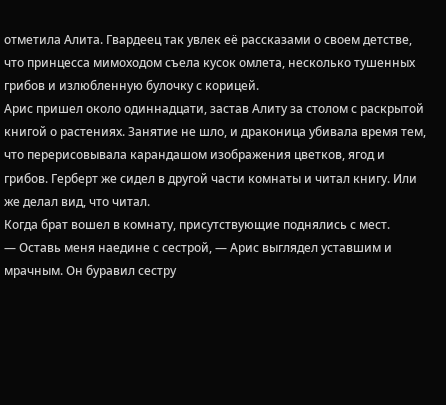отметила Алита. Гвардеец так увлек её рассказами о своем детстве, что принцесса мимоходом съела кусок омлета, несколько тушенных грибов и излюбленную булочку с корицей.
Арис пришел около одиннадцати, застав Алиту за столом с раскрытой книгой о растениях. Занятие не шло, и драконица убивала время тем, что перерисовывала карандашом изображения цветков, ягод и грибов. Герберт же сидел в другой части комнаты и читал книгу. Или же делал вид, что читал.
Когда брат вошел в комнату, присутствующие поднялись с мест.
— Оставь меня наедине с сестрой, — Арис выглядел уставшим и мрачным. Он буравил сестру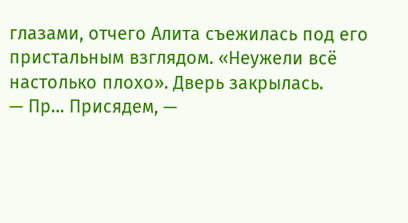глазами, отчего Алита съежилась под его пристальным взглядом. «Неужели всё настолько плохо». Дверь закрылась.
— Пр… Присядем, —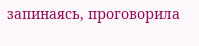запинаясь, проговорила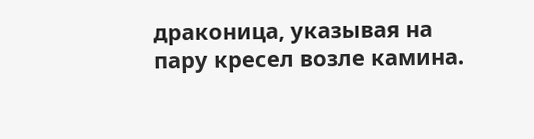драконица, указывая на пару кресел возле камина.